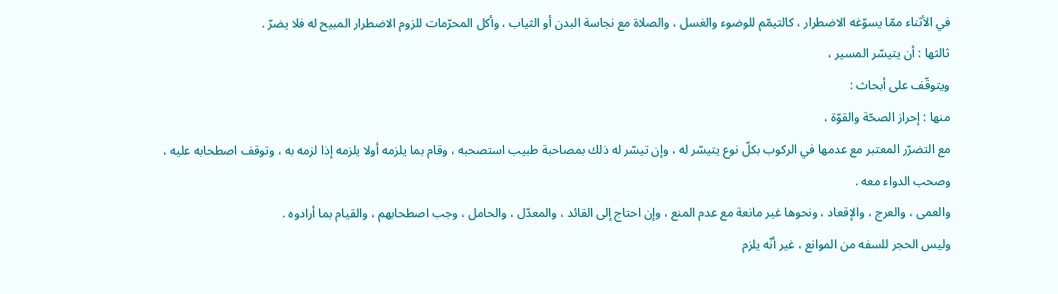في الأثناء ممّا يسوّغه الاضطرار ، كالتيمّم للوضوء والغسل ، والصلاة مع نجاسة البدن أو الثياب ، وأكل المحرّمات للزوم الاضطرار المبيح له فلا يضرّ .
ثالثها : أن يتيسّر المسير ،
ويتوقّف على أبحاث :
منها : إحراز الصحّة والقوّة ،
مع التضرّر المعتبر مع عدمها في الركوب بكلّ نوع يتيسّر له ، وإن تيسّر له ذلك بمصاحبة طبيب استصحبه ، وقام بما يلزمه أولا يلزمه إذا لزمه به ، وتوقف اصطحابه عليه ، وصحب الدواء معه .
والعمى ، والعرج ، والإقعاد ، ونحوها غير مانعة مع عدم المنع ، وإن احتاج إلى القائد ، والمعدّل ، والحامل ، وجب اصطحابهم ، والقيام بما أرادوه .
وليس الحجر للسفه من الموانع ، غير أنّه يلزم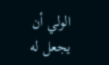الولي أن يجعل له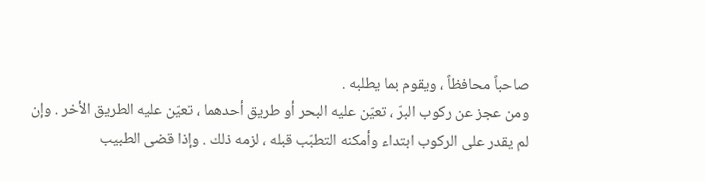صاحباً محافظاً ، ويقوم بما يطلبه .
ومن عجز عن ركوب البرّ ، تعيّن عليه البحر أو طريق أحدهما ، تعيّن عليه الطريق الأخر . وإن لم يقدر على الركوب ابتداء وأمكنه التطبّب قبله ، لزمه ذلك . وإذا قضى الطبيب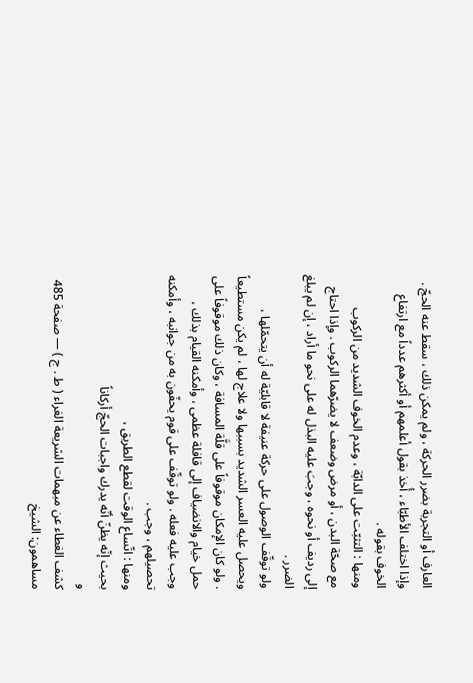العارف أو التجربة بضرر الحركة ، ولم يمكن ذلك ، سقط عنه الحجّ . وإذا اختلف الأطبّاء ، أُخذ بقول أعلمهم أو أكثرهم عدداً مع ارتفاع الخوف بقوله .
ومنها : التثبّت على الدابّة ، وعدم الخوف الشديد من الركوب
مع صحّة البدن ، أو مرض وضعف لا يضرّهما الركوب . وإذا احتاج إلى رديف أو نحوه ، وجبَ عليه البذل له على نحو ما أراد ، إن لم يبلغ الضرر .
ولو توقّف الوصول على حركة عنيفة لا قابليّة له أن يتحمّلها ، ويحصل عليه العسر الشديد بسببها ولا علاج لها ، لم يكن مستطيعاً . ولو كان الإمكان موقوفاً على قلَّة المسافة ، وكان ذلك موقوفاً على حمل خيام والانضياف إلى قافلة عظمى ، وأمكنه القيام بذلك ، وجب عليه فعله . ولو توقّف على قوم يحفّون به من جوانبه ، وأمكنه تحصيلهم ، وجب .
ومنها : اتّساع الوقت لقطع الطريق ،
بحيث إنّه يظنّ أنّه يدرك واجبات الحجّ أركاناً
و
كشف الغطاء عن مبهمات الشريعة الغراء ( ط . ج ) — صفحة 485
مساهمون: الشيخ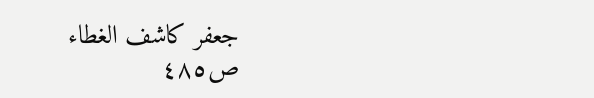جعفر كاشف الغطاء
ص٤٨٥